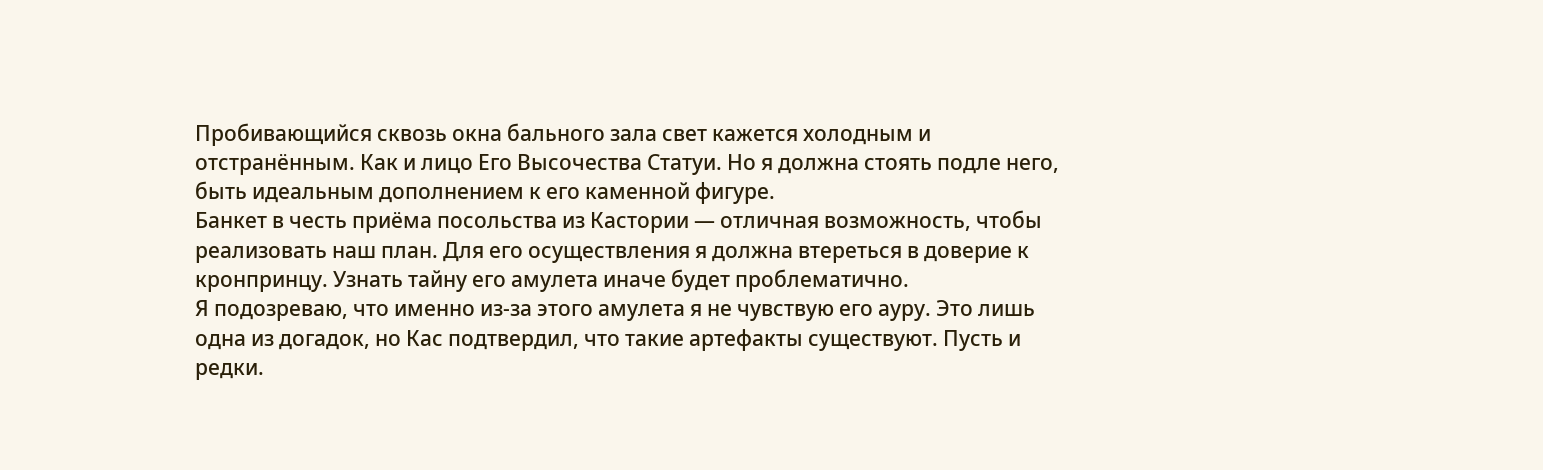Пробивающийся сквозь окна бального зала свет кажется холодным и отстранённым. Как и лицо Его Высочества Статуи. Но я должна стоять подле него, быть идеальным дополнением к его каменной фигуре.
Банкет в честь приёма посольства из Кастории — отличная возможность, чтобы реализовать наш план. Для его осуществления я должна втереться в доверие к кронпринцу. Узнать тайну его амулета иначе будет проблематично.
Я подозреваю, что именно из-за этого амулета я не чувствую его ауру. Это лишь одна из догадок, но Кас подтвердил, что такие артефакты существуют. Пусть и редки.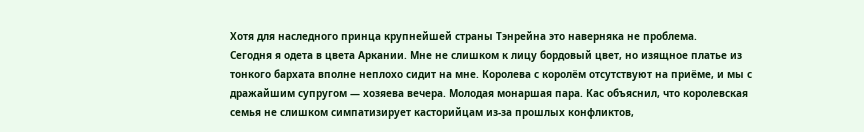Хотя для наследного принца крупнейшей страны Тэнрейна это наверняка не проблема.
Сегодня я одета в цвета Аркании. Мне не слишком к лицу бордовый цвет, но изящное платье из тонкого бархата вполне неплохо сидит на мне. Королева с королём отсутствуют на приёме, и мы с дражайшим супругом — хозяева вечера. Молодая монаршая пара. Кас объяснил, что королевская семья не слишком симпатизирует касторийцам из-за прошлых конфликтов,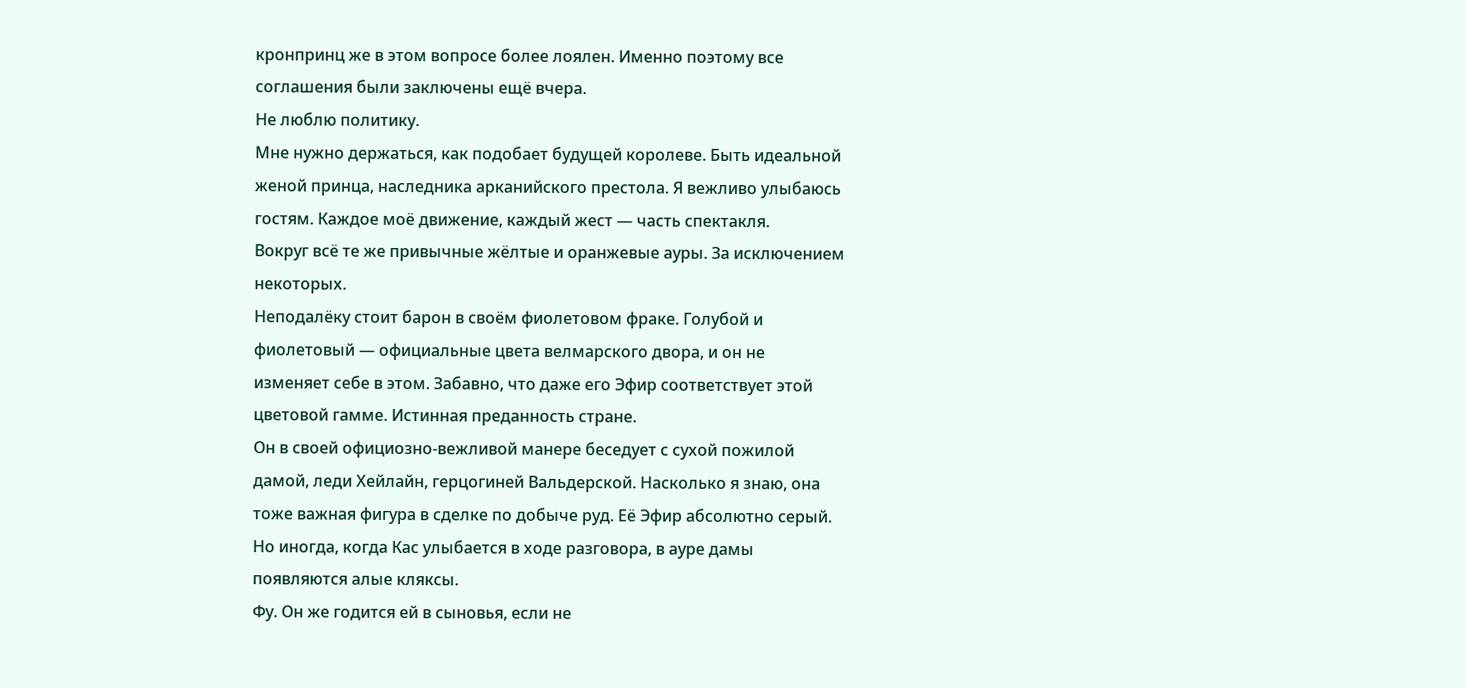кронпринц же в этом вопросе более лоялен. Именно поэтому все соглашения были заключены ещё вчера.
Не люблю политику.
Мне нужно держаться, как подобает будущей королеве. Быть идеальной женой принца, наследника арканийского престола. Я вежливо улыбаюсь гостям. Каждое моё движение, каждый жест — часть спектакля.
Вокруг всё те же привычные жёлтые и оранжевые ауры. За исключением некоторых.
Неподалёку стоит барон в своём фиолетовом фраке. Голубой и фиолетовый — официальные цвета велмарского двора, и он не изменяет себе в этом. Забавно, что даже его Эфир соответствует этой цветовой гамме. Истинная преданность стране.
Он в своей официозно-вежливой манере беседует с сухой пожилой дамой, леди Хейлайн, герцогиней Вальдерской. Насколько я знаю, она тоже важная фигура в сделке по добыче руд. Её Эфир абсолютно серый. Но иногда, когда Кас улыбается в ходе разговора, в ауре дамы появляются алые кляксы.
Фу. Он же годится ей в сыновья, если не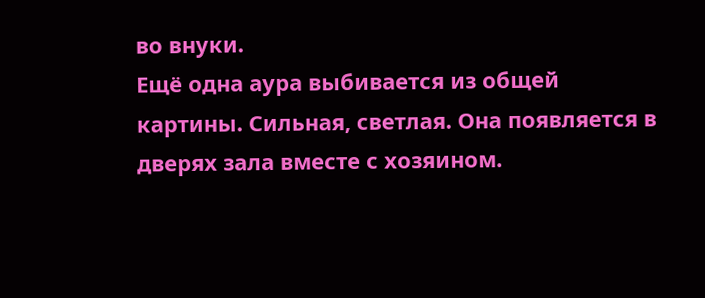во внуки.
Ещё одна аура выбивается из общей картины. Сильная, светлая. Она появляется в дверях зала вместе с хозяином.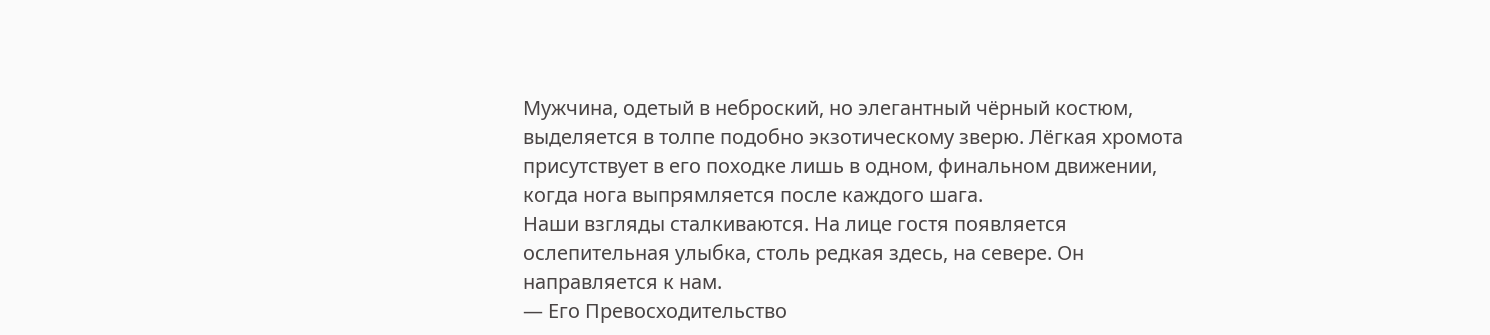Мужчина, одетый в неброский, но элегантный чёрный костюм, выделяется в толпе подобно экзотическому зверю. Лёгкая хромота присутствует в его походке лишь в одном, финальном движении, когда нога выпрямляется после каждого шага.
Наши взгляды сталкиваются. На лице гостя появляется ослепительная улыбка, столь редкая здесь, на севере. Он направляется к нам.
— Его Превосходительство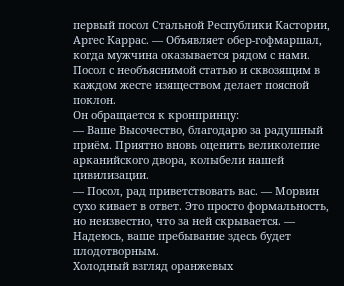первый посол Стальной Республики Кастории, Аргес Каррас. — Объявляет обер-гофмаршал, когда мужчина оказывается рядом с нами. Посол с необъяснимой статью и сквозящим в каждом жесте изяществом делает поясной поклон.
Он обращается к кронпринцу:
— Ваше Высочество, благодарю за радушный приём. Приятно вновь оценить великолепие арканийского двора, колыбели нашей цивилизации.
— Посол, рад приветствовать вас. — Морвин сухо кивает в ответ. Это просто формальность, но неизвестно, что за ней скрывается. — Надеюсь, ваше пребывание здесь будет плодотворным.
Холодный взгляд оранжевых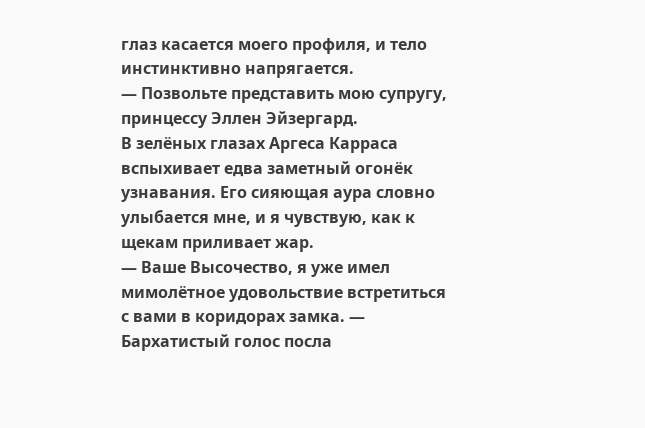глаз касается моего профиля, и тело инстинктивно напрягается.
— Позвольте представить мою супругу, принцессу Эллен Эйзергард.
В зелёных глазах Аргеса Карраса вспыхивает едва заметный огонёк узнавания. Его сияющая аура словно улыбается мне, и я чувствую, как к щекам приливает жар.
— Ваше Высочество, я уже имел мимолётное удовольствие встретиться с вами в коридорах замка. — Бархатистый голос посла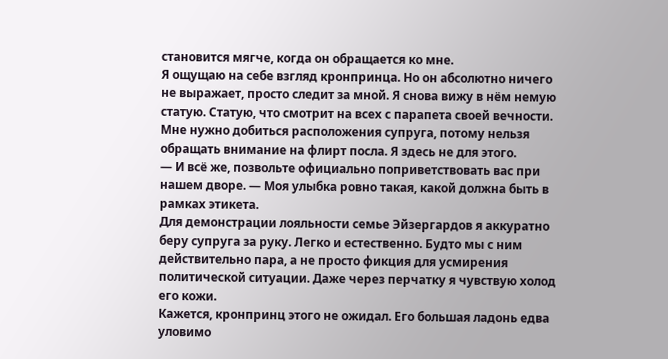становится мягче, когда он обращается ко мне.
Я ощущаю на себе взгляд кронпринца. Но он абсолютно ничего не выражает, просто следит за мной. Я снова вижу в нём немую статую. Статую, что смотрит на всех с парапета своей вечности.
Мне нужно добиться расположения супруга, потому нельзя обращать внимание на флирт посла. Я здесь не для этого.
— И всё же, позвольте официально поприветствовать вас при нашем дворе. — Моя улыбка ровно такая, какой должна быть в рамках этикета.
Для демонстрации лояльности семье Эйзергардов я аккуратно беру супруга за руку. Легко и естественно. Будто мы с ним действительно пара, а не просто фикция для усмирения политической ситуации. Даже через перчатку я чувствую холод его кожи.
Кажется, кронпринц этого не ожидал. Его большая ладонь едва уловимо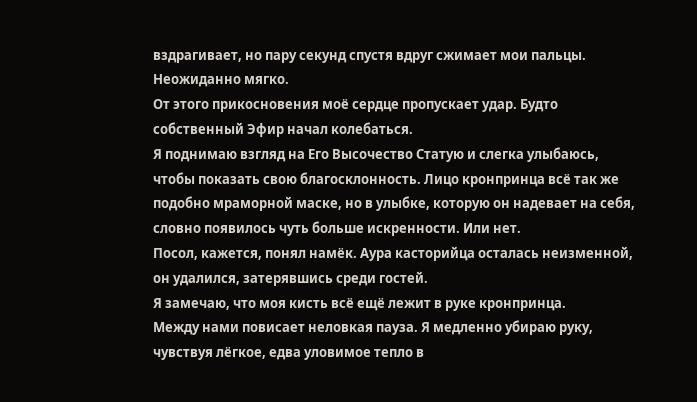вздрагивает, но пару секунд спустя вдруг сжимает мои пальцы. Неожиданно мягко.
От этого прикосновения моё сердце пропускает удар. Будто собственный Эфир начал колебаться.
Я поднимаю взгляд на Его Высочество Статую и слегка улыбаюсь, чтобы показать свою благосклонность. Лицо кронпринца всё так же подобно мраморной маске, но в улыбке, которую он надевает на себя, словно появилось чуть больше искренности. Или нет.
Посол, кажется, понял намёк. Аура касторийца осталась неизменной, он удалился, затерявшись среди гостей.
Я замечаю, что моя кисть всё ещё лежит в руке кронпринца.
Между нами повисает неловкая пауза. Я медленно убираю руку, чувствуя лёгкое, едва уловимое тепло в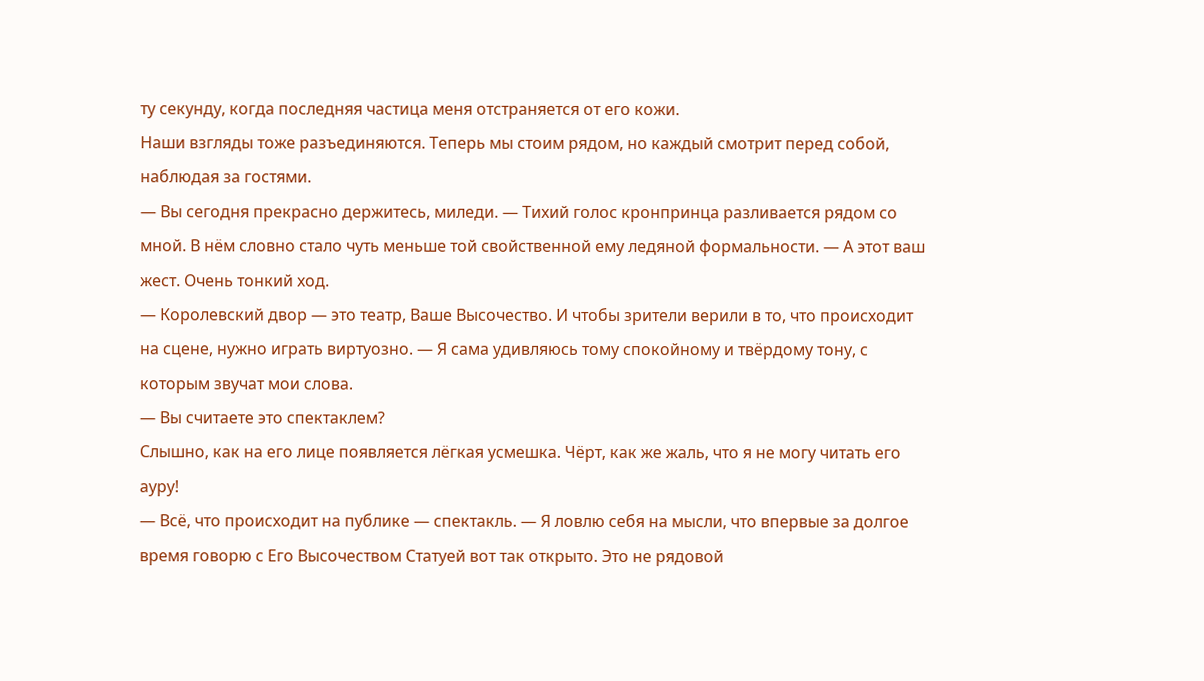ту секунду, когда последняя частица меня отстраняется от его кожи.
Наши взгляды тоже разъединяются. Теперь мы стоим рядом, но каждый смотрит перед собой, наблюдая за гостями.
— Вы сегодня прекрасно держитесь, миледи. — Тихий голос кронпринца разливается рядом со мной. В нём словно стало чуть меньше той свойственной ему ледяной формальности. — А этот ваш жест. Очень тонкий ход.
— Королевский двор — это театр, Ваше Высочество. И чтобы зрители верили в то, что происходит на сцене, нужно играть виртуозно. — Я сама удивляюсь тому спокойному и твёрдому тону, с которым звучат мои слова.
— Вы считаете это спектаклем?
Слышно, как на его лице появляется лёгкая усмешка. Чёрт, как же жаль, что я не могу читать его ауру!
— Всё, что происходит на публике — спектакль. — Я ловлю себя на мысли, что впервые за долгое время говорю с Его Высочеством Статуей вот так открыто. Это не рядовой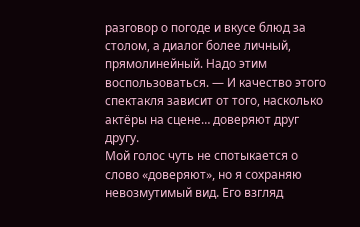разговор о погоде и вкусе блюд за столом, а диалог более личный, прямолинейный. Надо этим воспользоваться. — И качество этого спектакля зависит от того, насколько актёры на сцене… доверяют друг другу.
Мой голос чуть не спотыкается о слово «доверяют», но я сохраняю невозмутимый вид. Его взгляд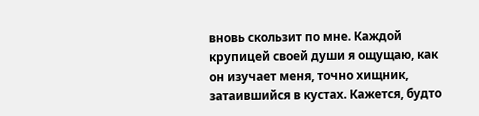вновь скользит по мне. Каждой крупицей своей души я ощущаю, как он изучает меня, точно хищник, затаившийся в кустах. Кажется, будто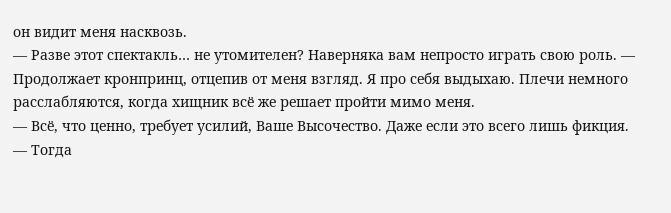он видит меня насквозь.
— Разве этот спектакль… не утомителен? Наверняка вам непросто играть свою роль. — Продолжает кронпринц, отцепив от меня взгляд. Я про себя выдыхаю. Плечи немного расслабляются, когда хищник всё же решает пройти мимо меня.
— Всё, что ценно, требует усилий, Ваше Высочество. Даже если это всего лишь фикция.
— Тогда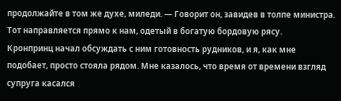продолжайте в том же духе, миледи. — Говорит он, завидев в толпе министра. Тот направляется прямо к нам, одетый в богатую бордовую рясу.
Кронпринц начал обсуждать с ним готовность рудников, и я, как мне подобает, просто стояла рядом. Мне казалось, что время от времени взгляд супруга касался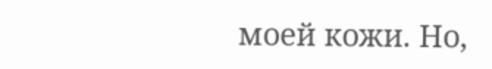моей кожи. Но,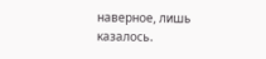наверное, лишь казалось.